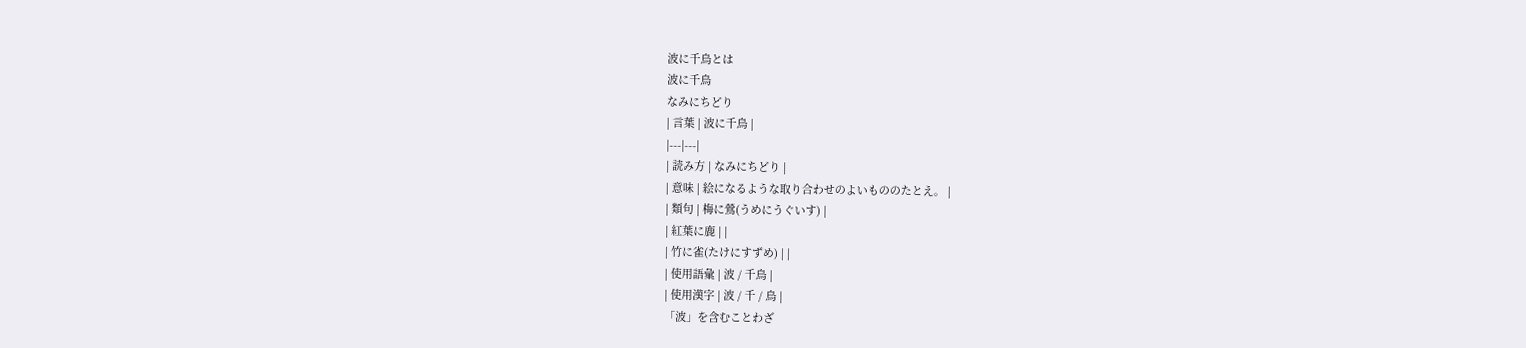波に千鳥とは
波に千鳥
なみにちどり
| 言葉 | 波に千鳥 |
|---|---|
| 読み方 | なみにちどり |
| 意味 | 絵になるような取り合わせのよいもののたとえ。 |
| 類句 | 梅に鶯(うめにうぐいす) |
| 紅葉に鹿 | |
| 竹に雀(たけにすずめ) | |
| 使用語彙 | 波 / 千鳥 |
| 使用漢字 | 波 / 千 / 鳥 |
「波」を含むことわざ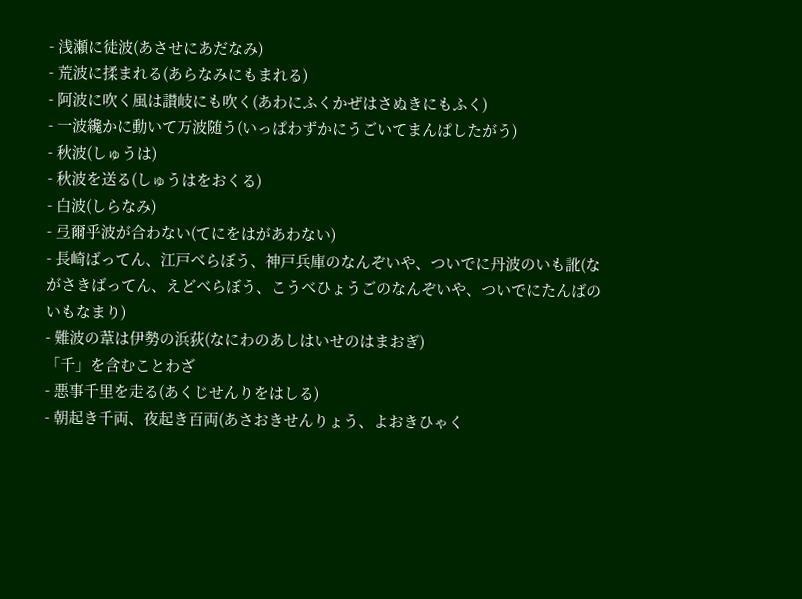- 浅瀬に徒波(あさせにあだなみ)
- 荒波に揉まれる(あらなみにもまれる)
- 阿波に吹く風は讃岐にも吹く(あわにふくかぜはさぬきにもふく)
- 一波纔かに動いて万波随う(いっぱわずかにうごいてまんぱしたがう)
- 秋波(しゅうは)
- 秋波を送る(しゅうはをおくる)
- 白波(しらなみ)
- 弖爾乎波が合わない(てにをはがあわない)
- 長崎ばってん、江戸べらぼう、神戸兵庫のなんぞいや、ついでに丹波のいも訛(ながさきばってん、えどべらぼう、こうべひょうごのなんぞいや、ついでにたんばのいもなまり)
- 難波の葦は伊勢の浜荻(なにわのあしはいせのはまおぎ)
「千」を含むことわざ
- 悪事千里を走る(あくじせんりをはしる)
- 朝起き千両、夜起き百両(あさおきせんりょう、よおきひゃく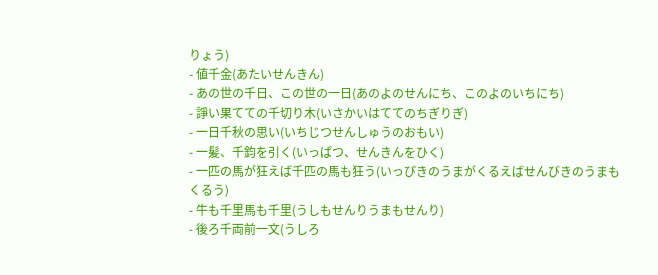りょう)
- 値千金(あたいせんきん)
- あの世の千日、この世の一日(あのよのせんにち、このよのいちにち)
- 諍い果てての千切り木(いさかいはててのちぎりぎ)
- 一日千秋の思い(いちじつせんしゅうのおもい)
- 一髪、千鈞を引く(いっぱつ、せんきんをひく)
- 一匹の馬が狂えば千匹の馬も狂う(いっぴきのうまがくるえばせんびきのうまもくるう)
- 牛も千里馬も千里(うしもせんりうまもせんり)
- 後ろ千両前一文(うしろ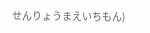せんりょうまえいちもん)